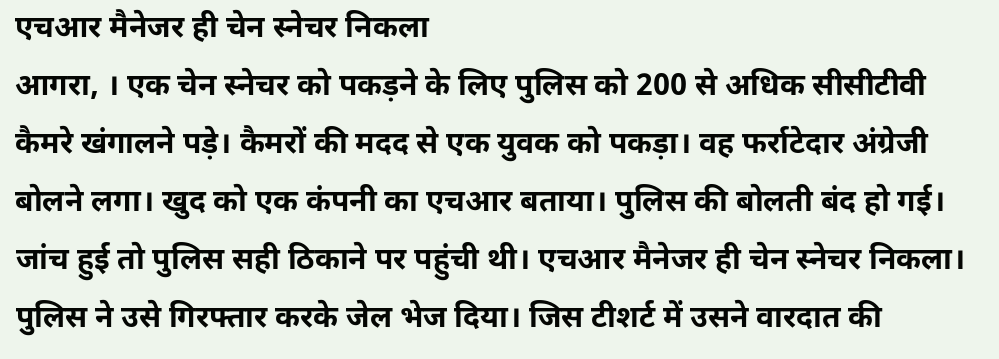एचआर मैनेजर ही चेन स्नेचर निकला
आगरा, । एक चेन स्नेचर को पकड़ने के लिए पुलिस को 200 से अधिक सीसीटीवी कैमरे खंगालने पड़े। कैमरों की मदद से एक युवक को पकड़ा। वह फर्राटेदार अंग्रेजी बोलने लगा। खुद को एक कंपनी का एचआर बताया। पुलिस की बोलती बंद हो गई। जांच हुई तो पुलिस सही ठिकाने पर पहुंची थी। एचआर मैनेजर ही चेन स्नेचर निकला। पुलिस ने उसे गिरफ्तार करके जेल भेज दिया। जिस टीशर्ट में उसने वारदात की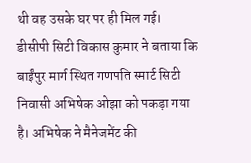थी वह उसके घर पर ही मिल गई।
डीसीपी सिटी विकास कुमार ने बताया कि बाईंपुर मार्ग स्थित गणपति स्मार्ट सिटी निवासी अभिषेक ओझा को पकड़ा गया है। अभिषेक ने मैनेजमेंट की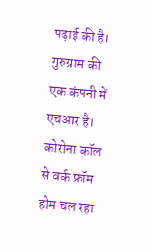पढ़ाई की है। गुरुग्राम की एक कंपनी में एचआर है। कोरोना कॉल से वर्क फ्रॉम होम चल रहा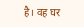है। वह घर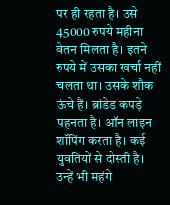पर ही रहता है। उसे 45000 रुपये महीना वेतन मिलता है। इतने रुपये में उसका खर्चा नहीं चलता था। उसके शौक ऊंचे हैं। ब्रांडेड कपड़े पहनता है। ऑन लाइन शॉपिंग करता है। कई युवतियों से दोस्ती है। उन्हें भी महंगे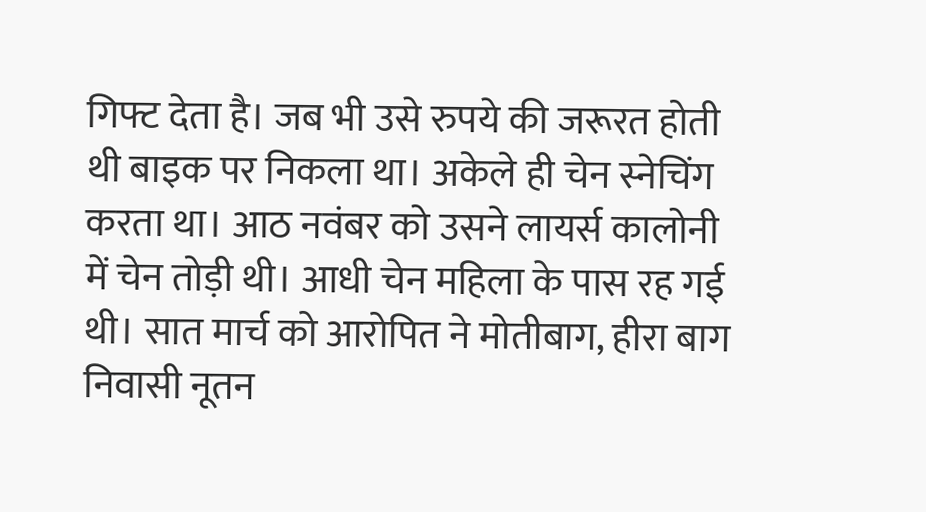गिफ्ट देता है। जब भी उसे रुपये की जरूरत होती थी बाइक पर निकला था। अकेले ही चेन स्नेचिंग करता था। आठ नवंबर को उसने लायर्स कालोनी में चेन तोड़ी थी। आधी चेन महिला के पास रह गई थी। सात मार्च को आरोपित ने मोतीबाग, हीरा बाग निवासी नूतन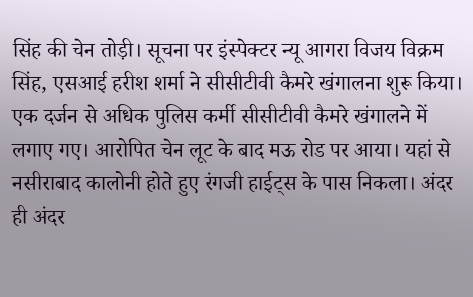सिंह की चेन तोड़ी। सूचना पर इंस्पेक्टर न्यू आगरा विजय विक्रम सिंह, एसआई हरीश शर्मा ने सीसीटीवी कैमरे खंगालना शुरू किया। एक दर्जन से अधिक पुलिस कर्मी सीसीटीवी कैमरे खंगालने में लगाए गए। आरोपित चेन लूट के बाद मऊ रोड पर आया। यहां से नसीराबाद कालोनी होते हुए रंगजी हाईट्स के पास निकला। अंदर ही अंदर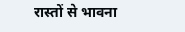रास्तों से भावना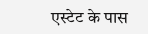एस्टेट के पास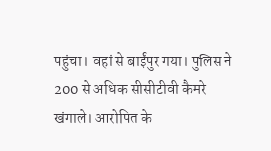पहुंचा। वहां से बाईंपुर गया। पुलिस ने 200 से अधिक सीसीटीवी कैमरे खंगाले। आरोपित के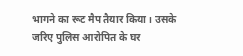भागने का रूट मैप तैयार किया। उसके जरिए पुलिस आरोपित के घर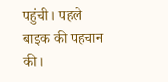पहुंची। पहले बाइक की पहचान की।